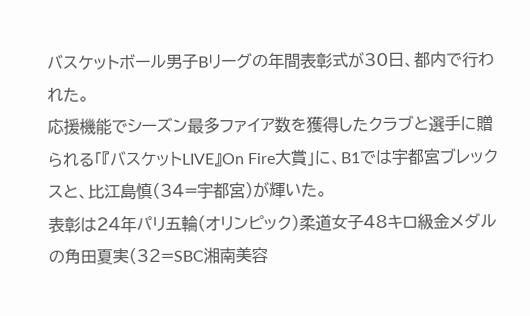バスケットボール男子Bリーグの年間表彰式が30日、都内で行われた。
応援機能でシーズン最多ファイア数を獲得したクラブと選手に贈られる「『バスケットLIVE』On Fire大賞」に、B1では宇都宮ブレックスと、比江島慎(34=宇都宮)が輝いた。
表彰は24年パリ五輪(オリンピック)柔道女子48キロ級金メダルの角田夏実(32=SBC湘南美容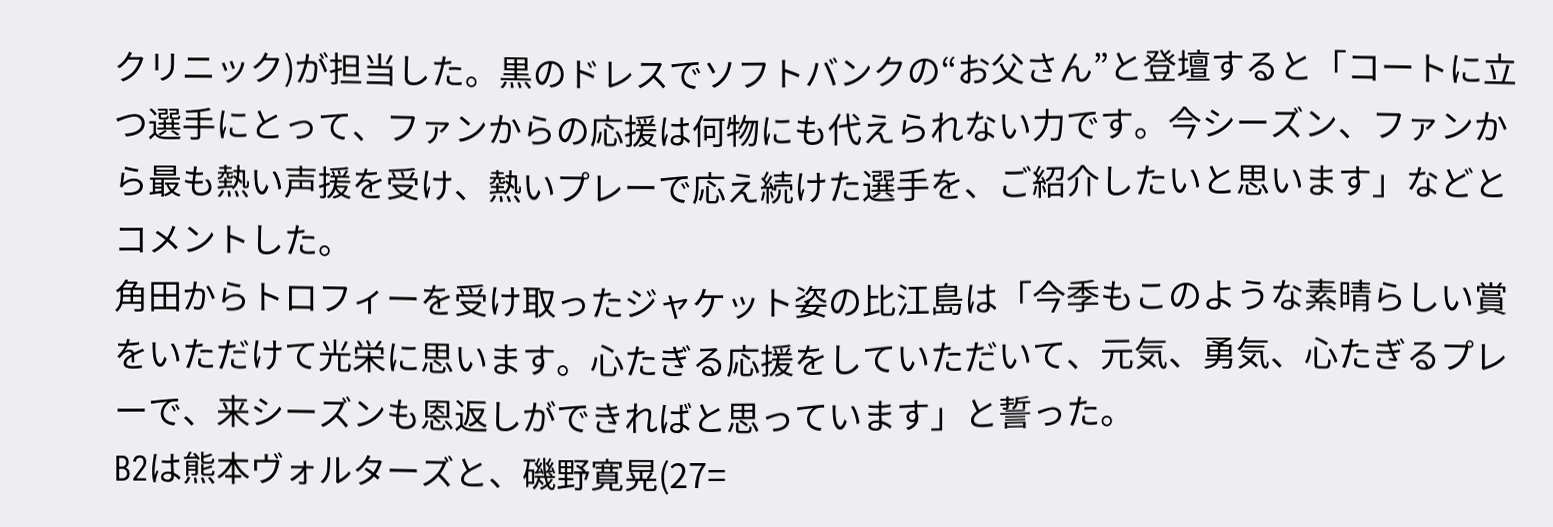クリニック)が担当した。黒のドレスでソフトバンクの“お父さん”と登壇すると「コートに立つ選手にとって、ファンからの応援は何物にも代えられない力です。今シーズン、ファンから最も熱い声援を受け、熱いプレーで応え続けた選手を、ご紹介したいと思います」などとコメントした。
角田からトロフィーを受け取ったジャケット姿の比江島は「今季もこのような素晴らしい賞をいただけて光栄に思います。心たぎる応援をしていただいて、元気、勇気、心たぎるプレーで、来シーズンも恩返しができればと思っています」と誓った。
B2は熊本ヴォルターズと、磯野寛晃(27=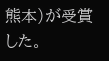熊本)が受賞した。